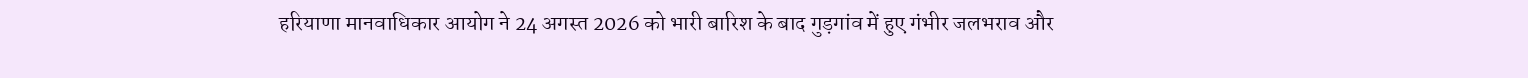हरियाणा मानवाधिकार आयोग ने 24 अगस्त 2026 को भारी बारिश के बाद गुड़गांव में हुए गंभीर जलभराव और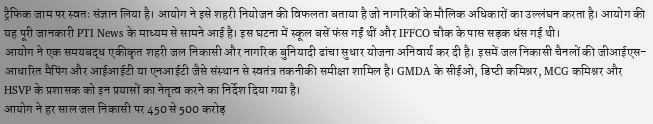ट्रैफिक जाम पर स्वतः संज्ञान लिया है। आयोग ने इसे शहरी नियोजन की विफलता बताया है जो नागरिकों के मौलिक अधिकारों का उल्लंघन करता है। आयोग की यह पूरी जानकारी PTI News के माध्यम से सामने आई है। इस घटना में स्कूल बसें फंस गईं थीं और IFFCO चौक के पास सड़क धंस गई थी।
आयोग ने एक समयबद्ध एकीकृत शहरी जल निकासी और नागरिक बुनियादी ढांचा सुधार योजना अनिवार्य कर दी है। इसमें जल निकासी चैनलों की जीआईएस-आधारित मैपिंग और आईआईटी या एनआईटी जैसे संस्थान से स्वतंत्र तकनीकी समीक्षा शामिल है। GMDA के सीईओ, डिप्टी कमिश्नर, MCG कमिश्नर और HSVP के प्रशासक को इन प्रयासों का नेतृत्व करने का निर्देश दिया गया है।
आयोग ने हर साल जल निकासी पर 450 से 500 करोड़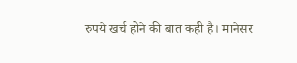रुपये खर्च होने की बात कही है। मानेसर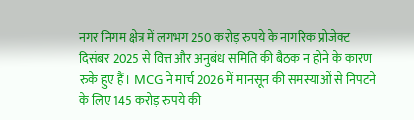नगर निगम क्षेत्र में लगभग 250 करोड़ रुपये के नागरिक प्रोजेक्ट दिसंबर 2025 से वित्त और अनुबंध समिति की बैठक न होने के कारण रुके हुए हैं। MCG ने मार्च 2026 में मानसून की समस्याओं से निपटने के लिए 145 करोड़ रुपये की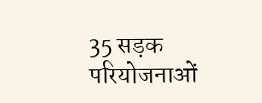35 सड़क परियोजनाओं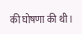की घोषणा की थी।